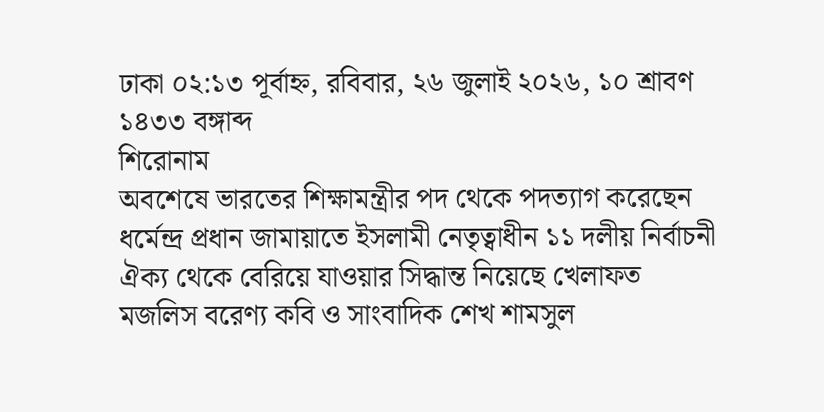ঢাকা ০২:১৩ পূর্বাহ্ন, রবিবার, ২৬ জুলাই ২০২৬, ১০ শ্রাবণ ১৪৩৩ বঙ্গাব্দ
শিরোনাম
অবশেষে ভারতের শিক্ষামন্ত্রীর পদ থেকে পদত্যাগ করেছেন ধর্মেন্দ্র প্রধান জামায়াতে ইসলামী নেতৃত্বাধীন ১১ দলীয় নির্বাচনী ঐক্য থেকে বেরিয়ে যাওয়ার সিদ্ধান্ত নিয়েছে খেলাফত মজলিস বরেণ্য কবি ও সাংবাদিক শেখ শামসুল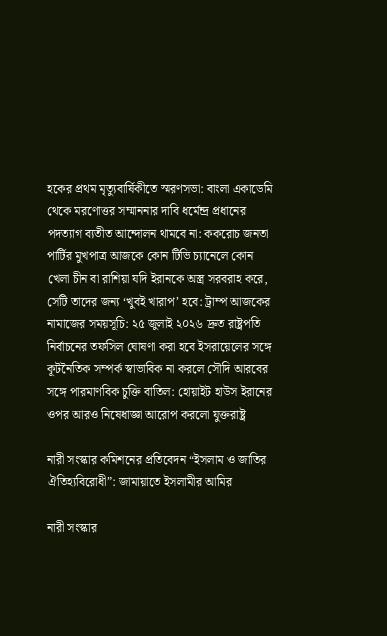হকের প্রথম মৃত্যুবার্ষিকীতে স্মরণসভা: বাংলা একাডেমি থেকে মরণোত্তর সম্মাননার দাবি ধর্মেন্দ্র প্রধানের পদত্যাগ ব্যতীত আন্দোলন থামবে না: ককরোচ জনতা পার্টির মুখপাত্র আজকে কোন টিভি চ্যানেলে কোন খেলা চীন বা রাশিয়া যদি ইরানকে অস্ত্র সরবরাহ করে, সেটি তাদের জন্য ‘খুবই খারাপ’ হবে: ট্রাম্প আজকের নামাজের সময়সূচি: ২৫ জুলাই ২০২৬ দ্রুত রাষ্ট্রপতি নির্বাচনের তফসিল ঘোষণা করা হবে ইসরায়েলের সঙ্গে কূটনৈতিক সম্পর্ক স্বাভাবিক না করলে সৌদি আরবের সঙ্গে পারমাণবিক চুক্তি বাতিল: হোয়াইট হাউস ইরানের ওপর আরও নিষেধাজ্ঞা আরোপ করলো যুক্তরাষ্ট্র

নারী সংস্কার কমিশনের প্রতিবেদন “ইসলাম ও জাতির ঐতিহ্যবিরোধী”: জামায়াতে ইসলামীর আমির

নারী সংস্কার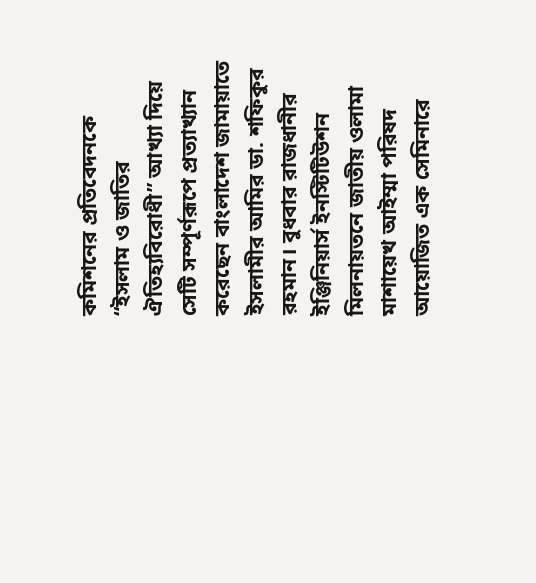কমিশনের প্রতিবেদনকে “ইসলাম ও জাতির ঐতিহ্যবিরোধী” আখ্যা দিয়ে সেটি সম্পূর্ণরূপে প্রত্যাখ্যান করেছেন বাংলাদেশ জামায়াতে ইসলামীর আমির ডা. শফিকুর রহমান। বুধবার রাজধানীর ইঞ্জিনিয়ার্স ইনস্টিটিউশন মিলনায়তনে জাতীয় ওলামা মাশায়েখ আইম্মা পরিষদ আয়োজিত এক সেমিনারে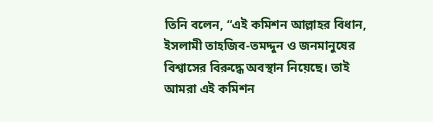তিনি বলেন, “এই কমিশন আল্লাহর বিধান, ইসলামী তাহজিব-তমদ্দুন ও জনমানুষের বিশ্বাসের বিরুদ্ধে অবস্থান নিয়েছে। তাই আমরা এই কমিশন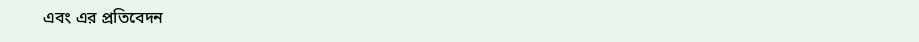এবং এর প্রতিবেদন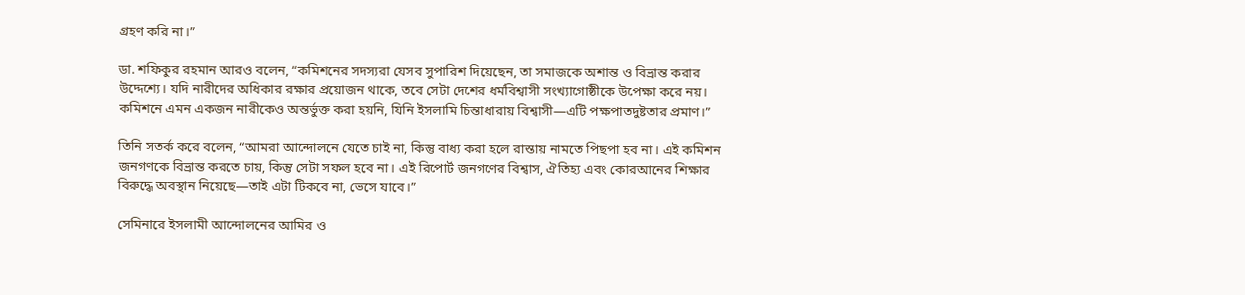গ্রহণ করি না।”

ডা. শফিকুর রহমান আরও বলেন, “কমিশনের সদস্যরা যেসব সুপারিশ দিয়েছেন, তা সমাজকে অশান্ত ও বিভ্রান্ত করার উদ্দেশ্যে। যদি নারীদের অধিকার রক্ষার প্রয়োজন থাকে, তবে সেটা দেশের ধর্মবিশ্বাসী সংখ্যাগোষ্ঠীকে উপেক্ষা করে নয়। কমিশনে এমন একজন নারীকেও অন্তর্ভুক্ত করা হয়নি, যিনি ইসলামি চিন্তাধারায় বিশ্বাসী—এটি পক্ষপাতদুষ্টতার প্রমাণ।”

তিনি সতর্ক করে বলেন, “আমরা আন্দোলনে যেতে চাই না, কিন্তু বাধ্য করা হলে রাস্তায় নামতে পিছপা হব না। এই কমিশন জনগণকে বিভ্রান্ত করতে চায়, কিন্তু সেটা সফল হবে না। এই রিপোর্ট জনগণের বিশ্বাস, ঐতিহ্য এবং কোরআনের শিক্ষার বিরুদ্ধে অবস্থান নিয়েছে—তাই এটা টিকবে না, ভেসে যাবে।”

সেমিনারে ইসলামী আন্দোলনের আমির ও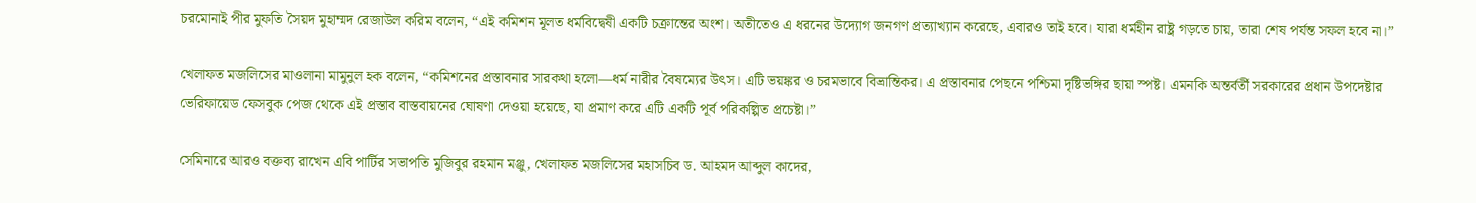চরমোনাই পীর মুফতি সৈয়দ মুহাম্মদ রেজাউল করিম বলেন, “এই কমিশন মূলত ধর্মবিদ্বেষী একটি চক্রান্তের অংশ। অতীতেও এ ধরনের উদ্যোগ জনগণ প্রত্যাখ্যান করেছে, এবারও তাই হবে। যারা ধর্মহীন রাষ্ট্র গড়তে চায়, তারা শেষ পর্যন্ত সফল হবে না।”

খেলাফত মজলিসের মাওলানা মামুনুল হক বলেন, “কমিশনের প্রস্তাবনার সারকথা হলো—ধর্ম নারীর বৈষম্যের উৎস। এটি ভয়ঙ্কর ও চরমভাবে বিভ্রান্তিকর। এ প্রস্তাবনার পেছনে পশ্চিমা দৃষ্টিভঙ্গির ছায়া স্পষ্ট। এমনকি অন্তর্বর্তী সরকারের প্রধান উপদেষ্টার ভেরিফায়েড ফেসবুক পেজ থেকে এই প্রস্তাব বাস্তবায়নের ঘোষণা দেওয়া হয়েছে, যা প্রমাণ করে এটি একটি পূর্ব পরিকল্পিত প্রচেষ্টা।”

সেমিনারে আরও বক্তব্য রাখেন এবি পার্টির সভাপতি মুজিবুর রহমান মঞ্জু, খেলাফত মজলিসের মহাসচিব ড. আহমদ আব্দুল কাদের,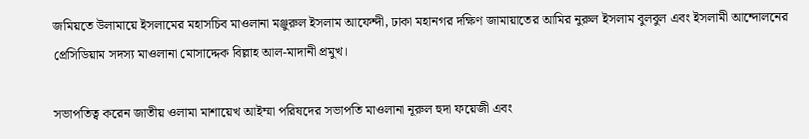জমিয়তে উলামায়ে ইসলামের মহাসচিব মাওলানা মঞ্জুরুল ইসলাম আফেন্দী, ঢাকা মহানগর দক্ষিণ জামায়াতের আমির নুরুল ইসলাম বুলবুল এবং ইসলামী আন্দোলনের প্রেসিডিয়াম সদস্য মাওলানা মোসাদ্দেক বিল্লাহ আল-মাদানী প্রমুখ।

সভাপতিত্ব করেন জাতীয় ওলামা মাশায়েখ আইম্মা পরিষদের সভাপতি মাওলানা নূরুল হুদা ফয়েজী এবং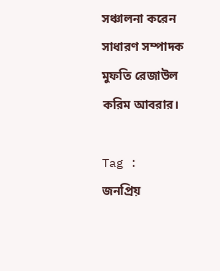সঞ্চালনা করেন সাধারণ সম্পাদক মুফতি রেজাউল করিম আবরার।

Tag :
জনপ্রিয়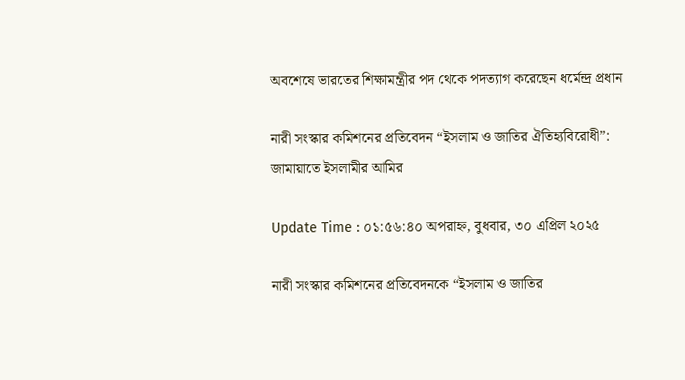অবশেষে ভারতের শিক্ষামন্ত্রীর পদ থেকে পদত্যাগ করেছেন ধর্মেন্দ্র প্রধান

নারী সংস্কার কমিশনের প্রতিবেদন “ইসলাম ও জাতির ঐতিহ্যবিরোধী”: জামায়াতে ইসলামীর আমির

Update Time : ০১:৫৬:৪০ অপরাহ্ন, বুধবার, ৩০ এপ্রিল ২০২৫

নারী সংস্কার কমিশনের প্রতিবেদনকে “ইসলাম ও জাতির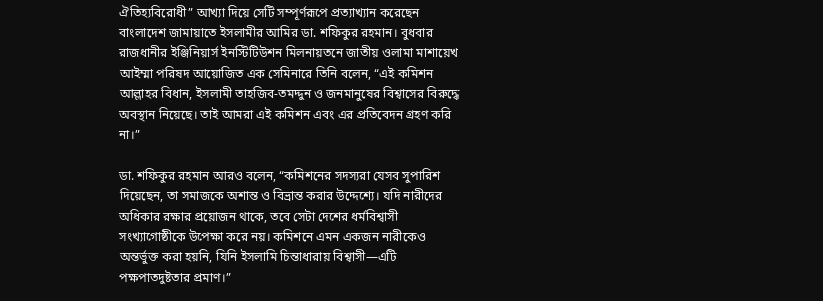ঐতিহ্যবিরোধী” আখ্যা দিয়ে সেটি সম্পূর্ণরূপে প্রত্যাখ্যান করেছেন বাংলাদেশ জামায়াতে ইসলামীর আমির ডা. শফিকুর রহমান। বুধবার রাজধানীর ইঞ্জিনিয়ার্স ইনস্টিটিউশন মিলনায়তনে জাতীয় ওলামা মাশায়েখ আইম্মা পরিষদ আয়োজিত এক সেমিনারে তিনি বলেন, “এই কমিশন আল্লাহর বিধান, ইসলামী তাহজিব-তমদ্দুন ও জনমানুষের বিশ্বাসের বিরুদ্ধে অবস্থান নিয়েছে। তাই আমরা এই কমিশন এবং এর প্রতিবেদন গ্রহণ করি না।”

ডা. শফিকুর রহমান আরও বলেন, “কমিশনের সদস্যরা যেসব সুপারিশ দিয়েছেন, তা সমাজকে অশান্ত ও বিভ্রান্ত করার উদ্দেশ্যে। যদি নারীদের অধিকার রক্ষার প্রয়োজন থাকে, তবে সেটা দেশের ধর্মবিশ্বাসী সংখ্যাগোষ্ঠীকে উপেক্ষা করে নয়। কমিশনে এমন একজন নারীকেও অন্তর্ভুক্ত করা হয়নি, যিনি ইসলামি চিন্তাধারায় বিশ্বাসী—এটি পক্ষপাতদুষ্টতার প্রমাণ।”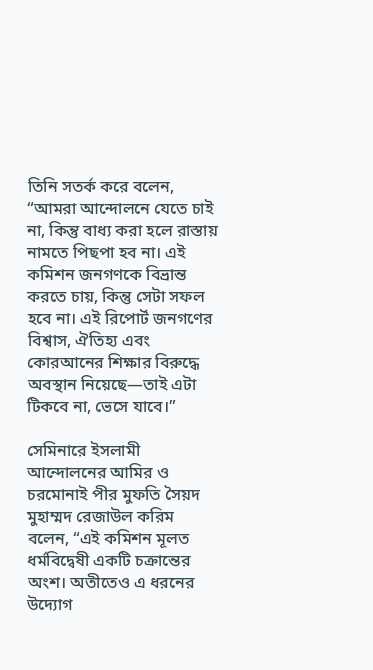তিনি সতর্ক করে বলেন, “আমরা আন্দোলনে যেতে চাই না, কিন্তু বাধ্য করা হলে রাস্তায় নামতে পিছপা হব না। এই কমিশন জনগণকে বিভ্রান্ত করতে চায়, কিন্তু সেটা সফল হবে না। এই রিপোর্ট জনগণের বিশ্বাস, ঐতিহ্য এবং কোরআনের শিক্ষার বিরুদ্ধে অবস্থান নিয়েছে—তাই এটা টিকবে না, ভেসে যাবে।”

সেমিনারে ইসলামী আন্দোলনের আমির ও চরমোনাই পীর মুফতি সৈয়দ মুহাম্মদ রেজাউল করিম বলেন, “এই কমিশন মূলত ধর্মবিদ্বেষী একটি চক্রান্তের অংশ। অতীতেও এ ধরনের উদ্যোগ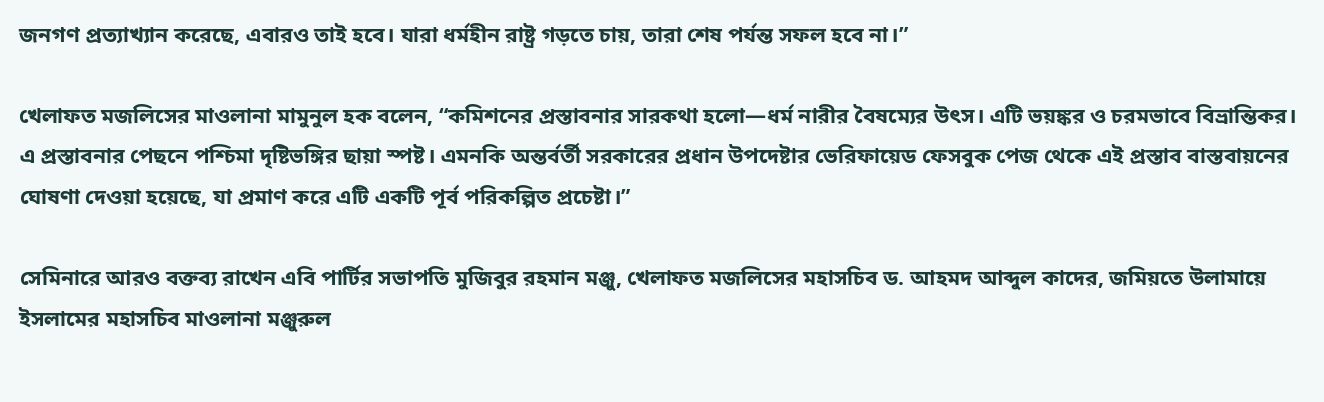জনগণ প্রত্যাখ্যান করেছে, এবারও তাই হবে। যারা ধর্মহীন রাষ্ট্র গড়তে চায়, তারা শেষ পর্যন্ত সফল হবে না।”

খেলাফত মজলিসের মাওলানা মামুনুল হক বলেন, “কমিশনের প্রস্তাবনার সারকথা হলো—ধর্ম নারীর বৈষম্যের উৎস। এটি ভয়ঙ্কর ও চরমভাবে বিভ্রান্তিকর। এ প্রস্তাবনার পেছনে পশ্চিমা দৃষ্টিভঙ্গির ছায়া স্পষ্ট। এমনকি অন্তর্বর্তী সরকারের প্রধান উপদেষ্টার ভেরিফায়েড ফেসবুক পেজ থেকে এই প্রস্তাব বাস্তবায়নের ঘোষণা দেওয়া হয়েছে, যা প্রমাণ করে এটি একটি পূর্ব পরিকল্পিত প্রচেষ্টা।”

সেমিনারে আরও বক্তব্য রাখেন এবি পার্টির সভাপতি মুজিবুর রহমান মঞ্জু, খেলাফত মজলিসের মহাসচিব ড. আহমদ আব্দুল কাদের, জমিয়তে উলামায়ে ইসলামের মহাসচিব মাওলানা মঞ্জুরুল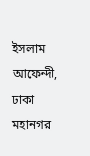ইসলাম আফেন্দী, ঢাকা মহানগর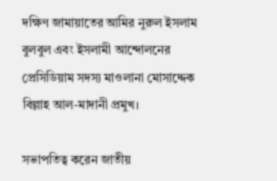দক্ষিণ জামায়াতের আমির নুরুল ইসলাম বুলবুল এবং ইসলামী আন্দোলনের প্রেসিডিয়াম সদস্য মাওলানা মোসাদ্দেক বিল্লাহ আল-মাদানী প্রমুখ।

সভাপতিত্ব করেন জাতীয়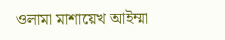ওলামা মাশায়েখ আইম্মা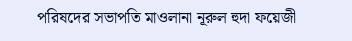পরিষদের সভাপতি মাওলানা নূরুল হুদা ফয়েজী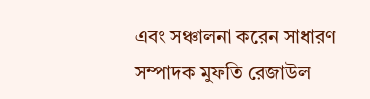এবং সঞ্চালনা করেন সাধারণ সম্পাদক মুফতি রেজাউল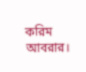করিম আবরার।